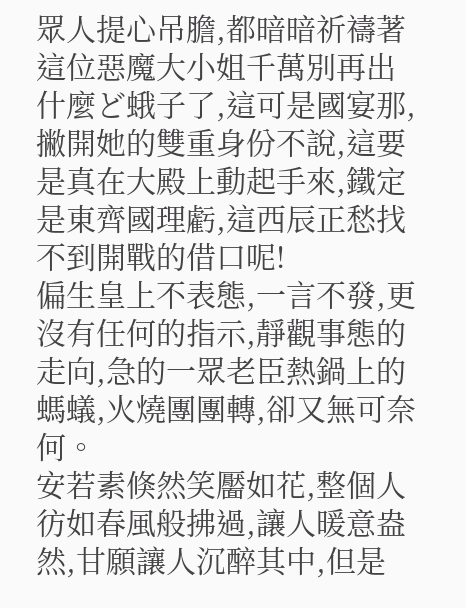眾人提心吊膽,都暗暗祈禱著這位惡魔大小姐千萬別再出什麼ど蛾子了,這可是國宴那,撇開她的雙重身份不說,這要是真在大殿上動起手來,鐵定是東齊國理虧,這西辰正愁找不到開戰的借口呢!
偏生皇上不表態,一言不發,更沒有任何的指示,靜觀事態的走向,急的一眾老臣熱鍋上的螞蟻,火燒團團轉,卻又無可奈何。
安若素倏然笑靨如花,整個人彷如春風般拂過,讓人暖意盎然,甘願讓人沉醉其中,但是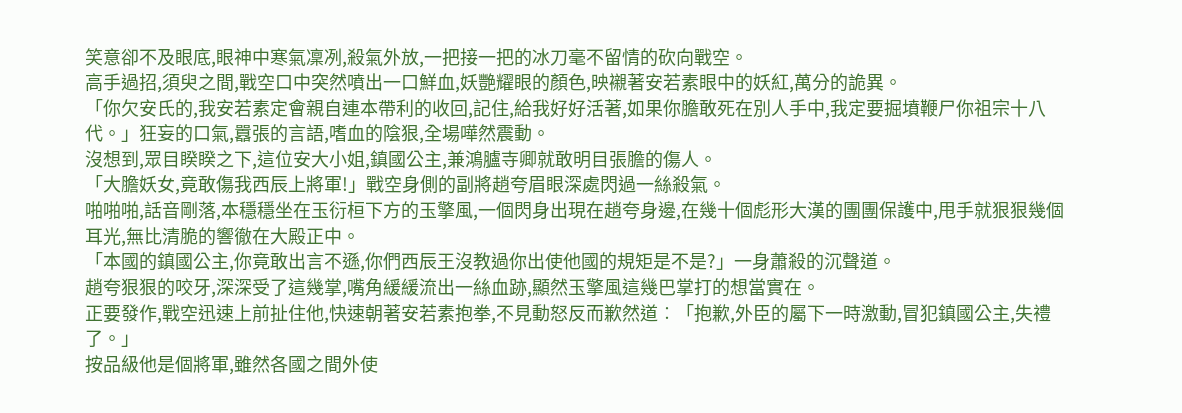笑意卻不及眼底,眼神中寒氣凜冽,殺氣外放,一把接一把的冰刀毫不留情的砍向戰空。
高手過招,須臾之間,戰空口中突然噴出一口鮮血,妖艷耀眼的顏色,映襯著安若素眼中的妖紅,萬分的詭異。
「你欠安氏的,我安若素定會親自連本帶利的收回,記住,給我好好活著,如果你膽敢死在別人手中,我定要掘墳鞭尸你祖宗十八代。」狂妄的口氣,囂張的言語,嗜血的陰狠,全場嘩然震動。
沒想到,眾目睽睽之下,這位安大小姐,鎮國公主,兼鴻臚寺卿就敢明目張膽的傷人。
「大膽妖女,竟敢傷我西辰上將軍!」戰空身側的副將趙夸眉眼深處閃過一絲殺氣。
啪啪啪,話音剛落,本穩穩坐在玉衍桓下方的玉擎風,一個閃身出現在趙夸身邊,在幾十個彪形大漢的團團保護中,甩手就狠狠幾個耳光,無比清脆的響徹在大殿正中。
「本國的鎮國公主,你竟敢出言不遜,你們西辰王沒教過你出使他國的規矩是不是?」一身蕭殺的沉聲道。
趙夸狠狠的咬牙,深深受了這幾掌,嘴角緩緩流出一絲血跡,顯然玉擎風這幾巴掌打的想當實在。
正要發作,戰空迅速上前扯住他,快速朝著安若素抱拳,不見動怒反而歉然道︰「抱歉,外臣的屬下一時激動,冒犯鎮國公主,失禮了。」
按品級他是個將軍,雖然各國之間外使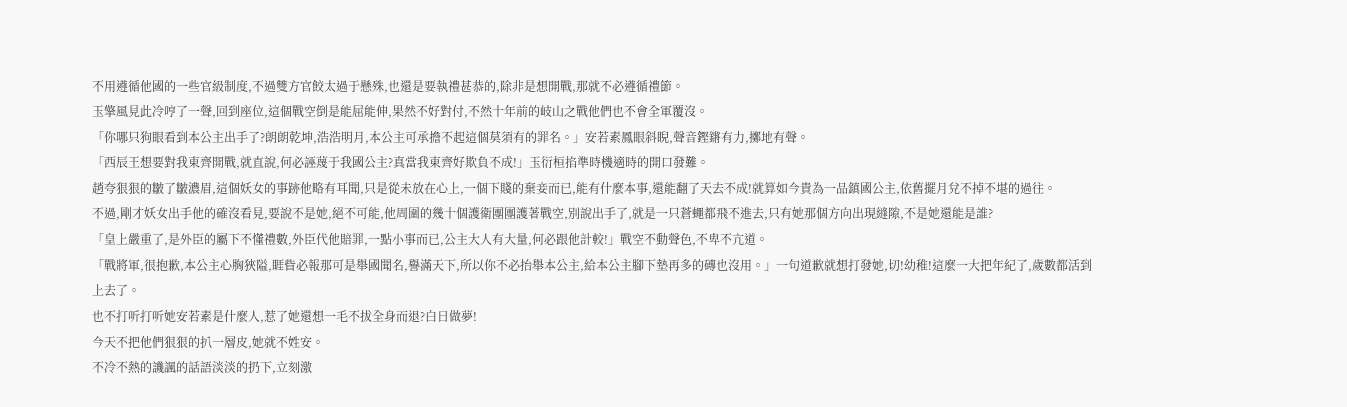不用遵循他國的一些官級制度,不過雙方官餃太過于懸殊,也還是要執禮甚恭的,除非是想開戰,那就不必遵循禮節。
玉擎風見此冷哼了一聲,回到座位,這個戰空倒是能屈能伸,果然不好對付,不然十年前的岐山之戰他們也不會全軍覆沒。
「你哪只狗眼看到本公主出手了?朗朗乾坤,浩浩明月,本公主可承擔不起這個莫須有的罪名。」安若素鳳眼斜睨,聲音鏗鏘有力,擲地有聲。
「西辰王想要對我東齊開戰,就直說,何必誣蔑于我國公主?真當我東齊好欺負不成!」玉衍桓掐準時機適時的開口發難。
趙夸狠狠的皺了皺濃眉,這個妖女的事跡他略有耳聞,只是從未放在心上,一個下賤的棄妾而已,能有什麼本事,還能翻了天去不成!就算如今貴為一品鎮國公主,依舊擺月兌不掉不堪的過往。
不過,剛才妖女出手他的確沒看見,要說不是她,絕不可能,他周圍的幾十個護衛團團護著戰空,別說出手了,就是一只蒼蠅都飛不進去,只有她那個方向出現縫隙,不是她還能是誰?
「皇上嚴重了,是外臣的屬下不懂禮數,外臣代他賠罪,一點小事而已,公主大人有大量,何必跟他計較!」戰空不動聲色,不卑不亢道。
「戰將軍,很抱歉,本公主心胸狹隘,睚眥必報那可是舉國聞名,譽滿天下,所以你不必抬舉本公主,給本公主腳下墊再多的磚也沒用。」一句道歉就想打發她,切!幼稚!這麼一大把年紀了,歲數都活到上去了。
也不打听打听她安若素是什麼人,惹了她還想一毛不拔全身而退?白日做夢!
今天不把他們狠狠的扒一層皮,她就不姓安。
不冷不熱的譏諷的話語淡淡的扔下,立刻激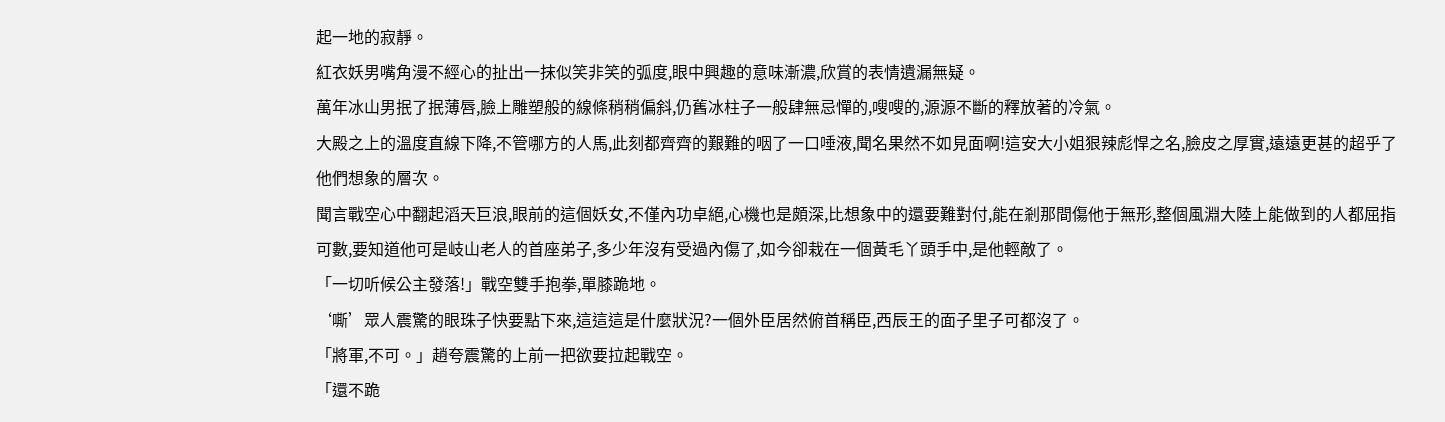起一地的寂靜。
紅衣妖男嘴角漫不經心的扯出一抹似笑非笑的弧度,眼中興趣的意味漸濃,欣賞的表情遺漏無疑。
萬年冰山男抿了抿薄唇,臉上雕塑般的線條稍稍偏斜,仍舊冰柱子一般肆無忌憚的,嗖嗖的,源源不斷的釋放著的冷氣。
大殿之上的溫度直線下降,不管哪方的人馬,此刻都齊齊的艱難的咽了一口唾液,聞名果然不如見面啊!這安大小姐狠辣彪悍之名,臉皮之厚實,遠遠更甚的超乎了他們想象的層次。
聞言戰空心中翻起滔天巨浪,眼前的這個妖女,不僅內功卓絕,心機也是頗深,比想象中的還要難對付,能在剎那間傷他于無形,整個風淵大陸上能做到的人都屈指可數,要知道他可是岐山老人的首座弟子,多少年沒有受過內傷了,如今卻栽在一個黃毛丫頭手中,是他輕敵了。
「一切听候公主發落!」戰空雙手抱拳,單膝跪地。
‘嘶’眾人震驚的眼珠子快要點下來,這這這是什麼狀況?一個外臣居然俯首稱臣,西辰王的面子里子可都沒了。
「將軍,不可。」趙夸震驚的上前一把欲要拉起戰空。
「還不跪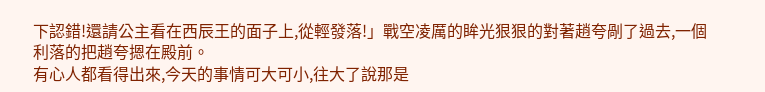下認錯!還請公主看在西辰王的面子上,從輕發落!」戰空凌厲的眸光狠狠的對著趙夸剮了過去,一個利落的把趙夸摁在殿前。
有心人都看得出來,今天的事情可大可小,往大了說那是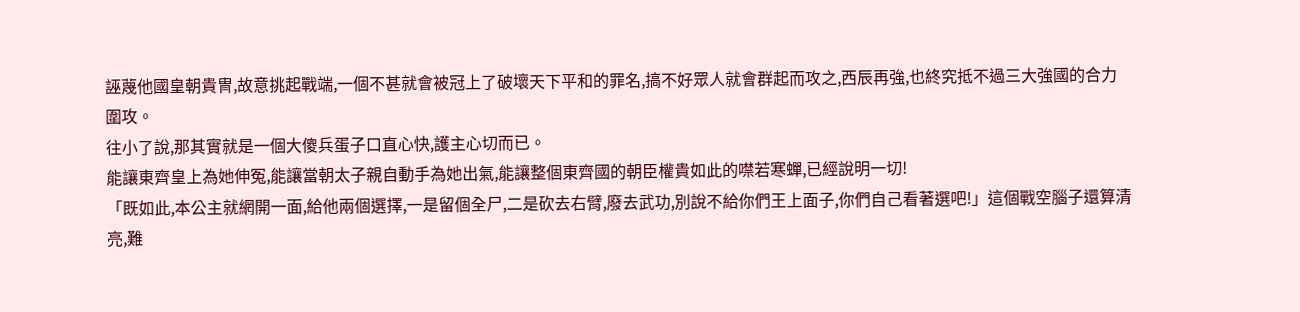誣蔑他國皇朝貴冑,故意挑起戰端,一個不甚就會被冠上了破壞天下平和的罪名,搞不好眾人就會群起而攻之,西辰再強,也終究抵不過三大強國的合力圍攻。
往小了說,那其實就是一個大傻兵蛋子口直心快,護主心切而已。
能讓東齊皇上為她伸冤,能讓當朝太子親自動手為她出氣,能讓整個東齊國的朝臣權貴如此的噤若寒蟬,已經說明一切!
「既如此,本公主就網開一面,給他兩個選擇,一是留個全尸,二是砍去右臂,廢去武功,別說不給你們王上面子,你們自己看著選吧!」這個戰空腦子還算清亮,難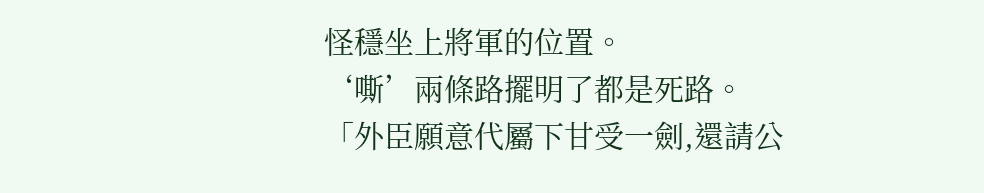怪穩坐上將軍的位置。
‘嘶’兩條路擺明了都是死路。
「外臣願意代屬下甘受一劍,還請公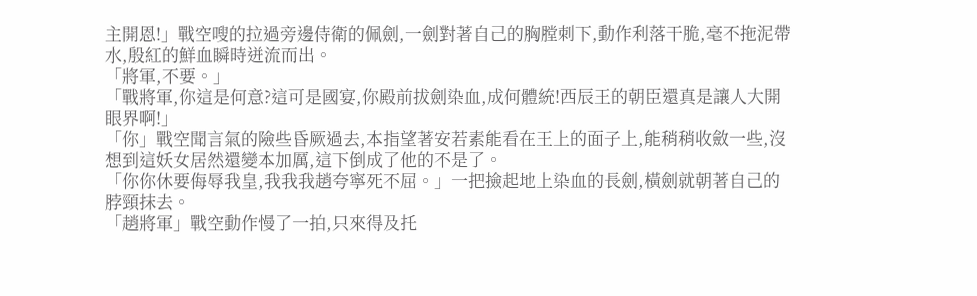主開恩!」戰空嗖的拉過旁邊侍衛的佩劍,一劍對著自己的胸膛刺下,動作利落干脆,毫不拖泥帶水,殷紅的鮮血瞬時迸流而出。
「將軍,不要。」
「戰將軍,你這是何意?這可是國宴,你殿前拔劍染血,成何體統!西辰王的朝臣還真是讓人大開眼界啊!」
「你」戰空聞言氣的險些昏厥過去,本指望著安若素能看在王上的面子上,能稍稍收斂一些,沒想到這妖女居然還變本加厲,這下倒成了他的不是了。
「你你休要侮辱我皇,我我我趙夸寧死不屈。」一把撿起地上染血的長劍,橫劍就朝著自己的脖頸抹去。
「趙將軍」戰空動作慢了一拍,只來得及托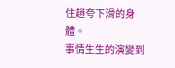住趙夸下滑的身體。
事情生生的演變到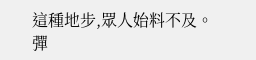這種地步,眾人始料不及。
彈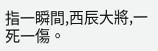指一瞬間,西辰大將,一死一傷。